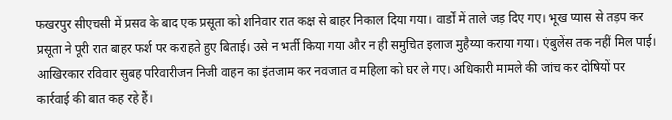फखरपुर सीएचसी में प्रसव के बाद एक प्रसूता को शनिवार रात कक्ष से बाहर निकाल दिया गया। वार्डों में ताले जड़ दिए गए। भूख प्यास से तड़प कर प्रसूता ने पूरी रात बाहर फर्श पर कराहते हुए बिताई। उसे न भर्ती किया गया और न ही समुचित इलाज मुहैय्या कराया गया। एंबुलेंस तक नहीं मिल पाई।
आखिरकार रविवार सुबह परिवारीजन निजी वाहन का इंतजाम कर नवजात व महिला को घर ले गए। अधिकारी मामले की जांच कर दोषियों पर कार्रवाई की बात कह रहे हैं।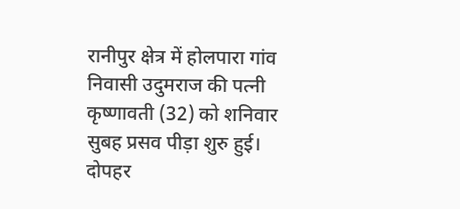रानीपुर क्षेत्र में होलपारा गांव निवासी उदुमराज की पत्नी कृष्णावती (32) को शनिवार सुबह प्रसव पीड़ा शुरु हुई।
दोपहर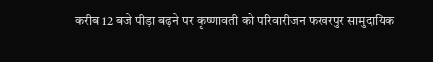करीब 12 बजे पीड़ा बढ़ने पर कृष्णावती को परिवारीजन फखरपुर सामुदायिक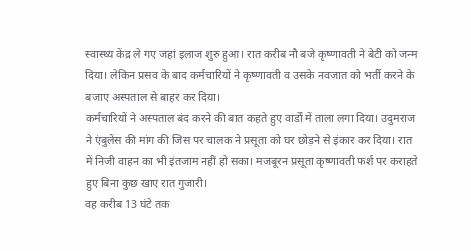स्वास्थ्य केंद्र ले गए जहां इलाज शुरु हुआ। रात करीब नौ बजे कृष्णावती ने बेटी को जन्म दिया। लेकिन प्रसव के बाद कर्मचारियों ने कृष्णावती व उसके नवजात को भर्ती करने के बजाए अस्पताल से बाहर कर दिया।
कर्मचारियों ने अस्पताल बंद करने की बात कहते हुए वार्डों में ताला लगा दिया। उदुमराज ने एंबुलेंस की मांग की जिस पर चालक ने प्रसूता को घर छोड़ने से इंकार कर दिया। रात में निजी वाहन का भी इंतजाम नहीं हो सका। मजबूरन प्रसूता कृष्णावती फर्श पर कराहते हुए बिना कुछ खाए रात गुजारी।
वह करीब 13 घंटे तक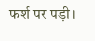फर्श पर पड़ी।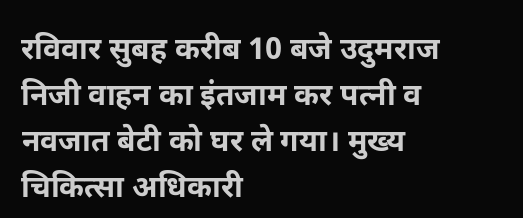रविवार सुबह करीब 10 बजे उदुमराज निजी वाहन का इंतजाम कर पत्नी व नवजात बेटी को घर ले गया। मुख्य चिकित्सा अधिकारी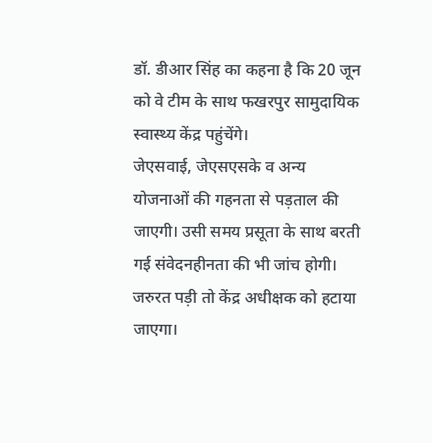डॉ. डीआर सिंह का कहना है कि 20 जून को वे टीम के साथ फखरपुर सामुदायिक स्वास्थ्य केंद्र पहुंचेंगे।
जेएसवाई, जेएसएसके व अन्य योजनाओं की गहनता से पड़ताल की जाएगी। उसी समय प्रसूता के साथ बरती गई संवेदनहीनता की भी जांच होगी। जरुरत पड़ी तो केंद्र अधीक्षक को हटाया जाएगा।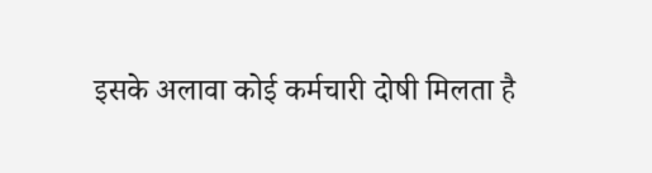इसके अलावा कोई कर्मचारी दोषी मिलता है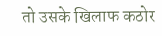तो उसके खिलाफ कठोर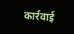कार्रवाई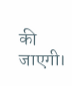की जाएगी।